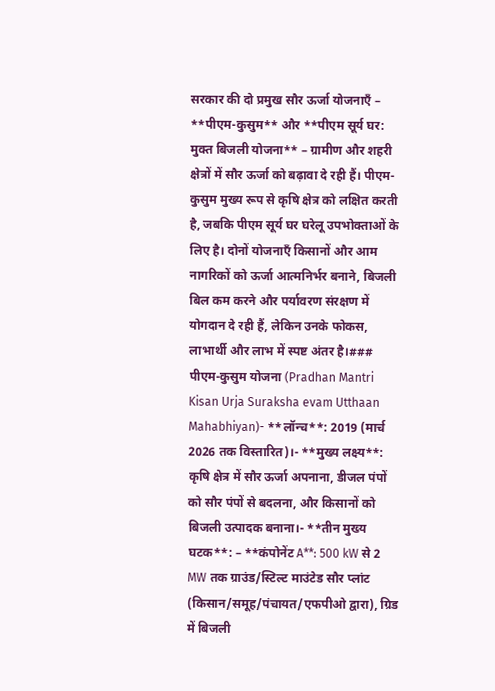सरकार की दो प्रमुख सौर ऊर्जा योजनाएँ – **पीएम-कुसुम** और **पीएम सूर्य घर: मुक्त बिजली योजना** – ग्रामीण और शहरी क्षेत्रों में सौर ऊर्जा को बढ़ावा दे रही हैं। पीएम-कुसुम मुख्य रूप से कृषि क्षेत्र को लक्षित करती है, जबकि पीएम सूर्य घर घरेलू उपभोक्ताओं के लिए है। दोनों योजनाएँ किसानों और आम नागरिकों को ऊर्जा आत्मनिर्भर बनाने, बिजली बिल कम करने और पर्यावरण संरक्षण में योगदान दे रही हैं, लेकिन उनके फोकस, लाभार्थी और लाभ में स्पष्ट अंतर है।### पीएम-कुसुम योजना (Pradhan Mantri Kisan Urja Suraksha evam Utthaan Mahabhiyan)- **लॉन्च**: 2019 (मार्च 2026 तक विस्तारित)।- **मुख्य लक्ष्य**: कृषि क्षेत्र में सौर ऊर्जा अपनाना, डीजल पंपों को सौर पंपों से बदलना, और किसानों को बिजली उत्पादक बनाना।- **तीन मुख्य घटक**: – **कंपोनेंट A**: 500 kW से 2 MW तक ग्राउंड/स्टिल्ट माउंटेड सौर प्लांट (किसान/समूह/पंचायत/एफपीओ द्वारा), ग्रिड में बिजली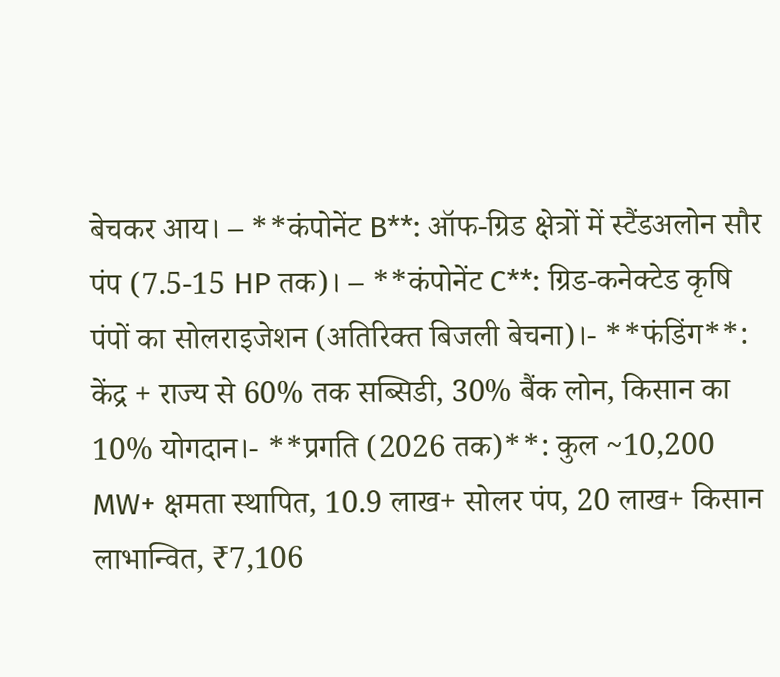बेचकर आय। – **कंपोनेंट B**: ऑफ-ग्रिड क्षेत्रों में स्टैंडअलोन सौर पंप (7.5-15 HP तक)। – **कंपोनेंट C**: ग्रिड-कनेक्टेड कृषि पंपों का सोलराइजेशन (अतिरिक्त बिजली बेचना)।- **फंडिंग**: केंद्र + राज्य से 60% तक सब्सिडी, 30% बैंक लोन, किसान का 10% योगदान।- **प्रगति (2026 तक)**: कुल ~10,200 MW+ क्षमता स्थापित, 10.9 लाख+ सोलर पंप, 20 लाख+ किसान लाभान्वित, ₹7,106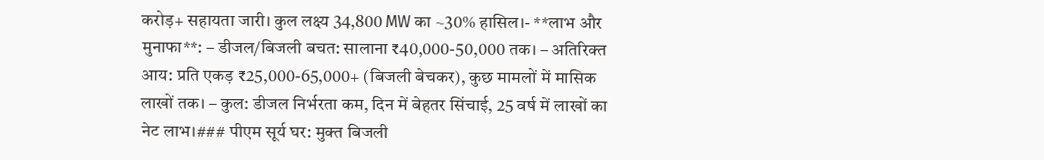करोड़+ सहायता जारी। कुल लक्ष्य 34,800 MW का ~30% हासिल।- **लाभ और मुनाफा**: – डीजल/बिजली बचत: सालाना ₹40,000-50,000 तक। – अतिरिक्त आय: प्रति एकड़ ₹25,000-65,000+ (बिजली बेचकर), कुछ मामलों में मासिक लाखों तक। – कुल: डीजल निर्भरता कम, दिन में बेहतर सिंचाई, 25 वर्ष में लाखों का नेट लाभ।### पीएम सूर्य घर: मुक्त बिजली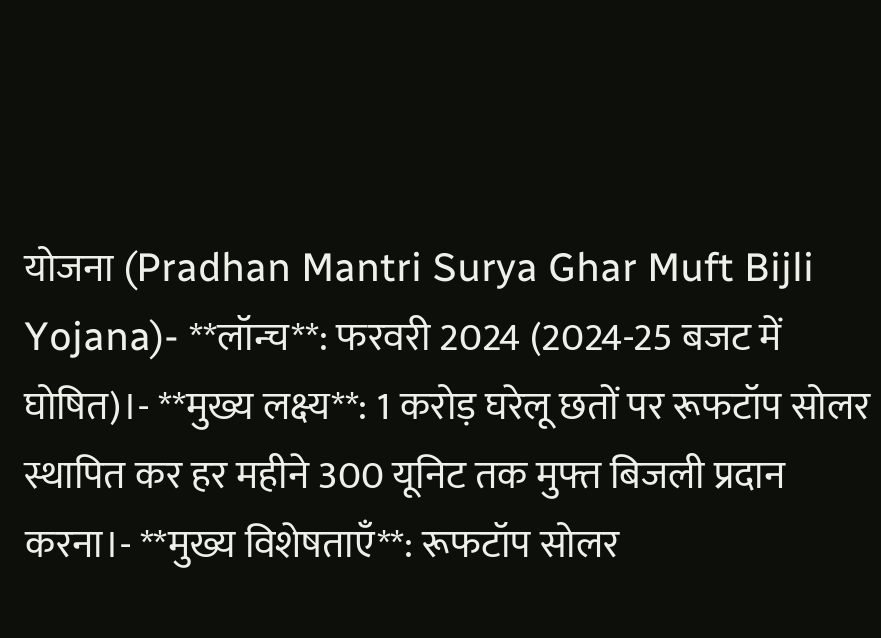योजना (Pradhan Mantri Surya Ghar Muft Bijli Yojana)- **लॉन्च**: फरवरी 2024 (2024-25 बजट में घोषित)।- **मुख्य लक्ष्य**: 1 करोड़ घरेलू छतों पर रूफटॉप सोलर स्थापित कर हर महीने 300 यूनिट तक मुफ्त बिजली प्रदान करना।- **मुख्य विशेषताएँ**: रूफटॉप सोलर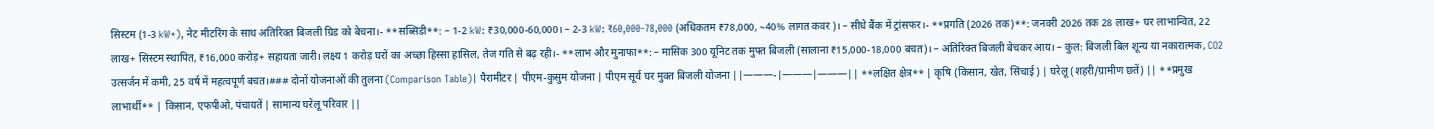सिस्टम (1-3 kW+), नेट मीटरिंग के साथ अतिरिक्त बिजली ग्रिड को बेचना।- **सब्सिडी**: – 1-2 kW: ₹30,000-60,000। – 2-3 kW: ₹60,000-78,000 (अधिकतम ₹78,000, ~40% लागत कवर)। – सीधे बैंक में ट्रांसफर।- **प्रगति (2026 तक)**: जनवरी 2026 तक 28 लाख+ घर लाभान्वित, 22 लाख+ सिस्टम स्थापित, ₹16,000 करोड़+ सहायता जारी। लक्ष्य 1 करोड़ घरों का अच्छा हिस्सा हासिल, तेज गति से बढ़ रही।- **लाभ और मुनाफा**: – मासिक 300 यूनिट तक मुफ्त बिजली (सालाना ₹15,000-18,000 बचत)। – अतिरिक्त बिजली बेचकर आय। – कुल: बिजली बिल शून्य या नकारात्मक, CO2 उत्सर्जन में कमी, 25 वर्ष में महत्वपूर्ण बचत।### दोनों योजनाओं की तुलना (Comparison Table)| पैरामीटर | पीएम-कुसुम योजना | पीएम सूर्य घर मुक्त बिजली योजना ||———-|———|———|| **लक्षित क्षेत्र** | कृषि (किसान, खेत, सिंचाई) | घरेलू (शहरी/ग्रामीण छतें) || **प्रमुख लाभार्थी** | किसान, एफपीओ, पंचायतें | सामान्य घरेलू परिवार ||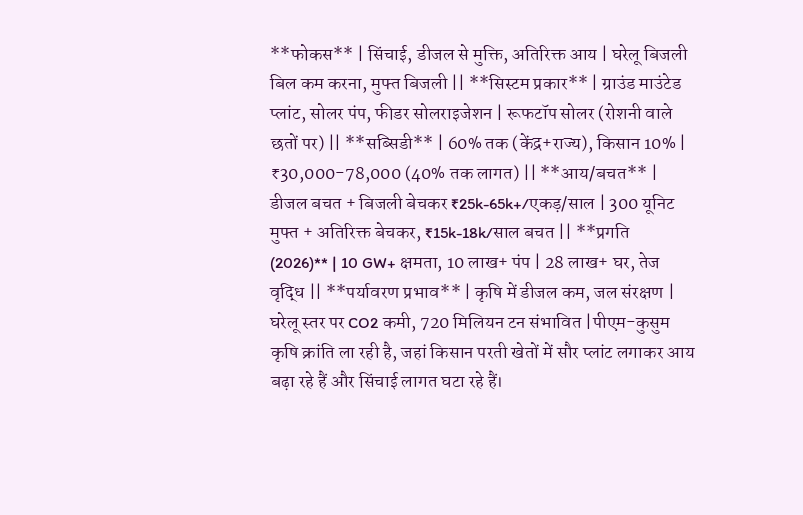**फोकस** | सिंचाई, डीजल से मुक्ति, अतिरिक्त आय | घरेलू बिजली बिल कम करना, मुफ्त बिजली || **सिस्टम प्रकार** | ग्राउंड माउंटेड प्लांट, सोलर पंप, फीडर सोलराइजेशन | रूफटॉप सोलर (रोशनी वाले छतों पर) || **सब्सिडी** | 60% तक (केंद्र+राज्य), किसान 10% | ₹30,000-78,000 (40% तक लागत) || **आय/बचत** | डीजल बचत + बिजली बेचकर ₹25k-65k+/एकड़/साल | 300 यूनिट मुफ्त + अतिरिक्त बेचकर, ₹15k-18k/साल बचत || **प्रगति (2026)** | 10 GW+ क्षमता, 10 लाख+ पंप | 28 लाख+ घर, तेज वृद्धि || **पर्यावरण प्रभाव** | कृषि में डीजल कम, जल संरक्षण | घरेलू स्तर पर CO2 कमी, 720 मिलियन टन संभावित |पीएम-कुसुम कृषि क्रांति ला रही है, जहां किसान परती खेतों में सौर प्लांट लगाकर आय बढ़ा रहे हैं और सिंचाई लागत घटा रहे हैं।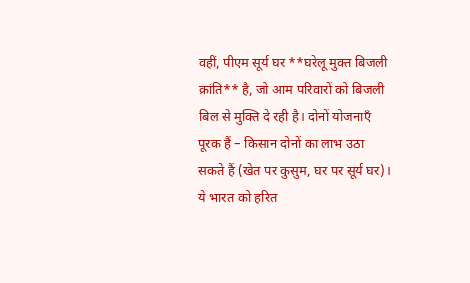वहीं, पीएम सूर्य घर **घरेलू मुक्त बिजली क्रांति** है, जो आम परिवारों को बिजली बिल से मुक्ति दे रही है। दोनों योजनाएँ पूरक हैं – किसान दोनों का लाभ उठा सकते हैं (खेत पर कुसुम, घर पर सूर्य घर)। ये भारत को हरित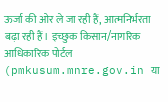ऊर्जा की ओर ले जा रही हैं, आत्मनिर्भरता बढ़ा रही हैं। इच्छुक किसान/नागरिक आधिकारिक पोर्टल (pmkusum.mnre.gov.in या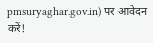pmsuryaghar.gov.in) पर आवेदन करें!